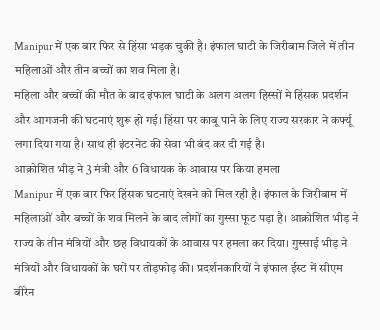Manipur में एक बार फिर से हिंसा भड़क चुकी है। इंफाल घाटी के जिरीबाम जिले में तीन महिलाओं और तीन बच्चों का शव मिला है।
महिला और बच्चों की मौत के बाद इंफाल घाटी के अलग अलग हिस्सों मे हिंसक प्रदर्शन और आगजनी की घटनाएं शुरू हो गई। हिंसा पर काबू पाने के लिए राज्य सरकार ने कर्फ्यू लगा दिया गया है। साथ ही इंटरनेट की सेवा भी बंद कर दी गई है।
आक्रोशित भीड़ ने 3 मंत्री और 6 विधायक के आवास पर किया हमला
Manipur में एक बार फिर हिंसक घटनाएं देखने को मिल रही है। इंफाल के जिरीबाम में महिलाओं और बच्चों के शव मिलने के बाद लोगों का गुस्सा फूट पड़ा है। आक्रोशित भीड़ ने राज्य के तीन मंत्रियों और छह विधायकों के आवास पर हमला कर दिया। गुस्साई भीड़ ने मंत्रियों और विधायकों के घरों पर तोड़फोड़ की। प्रदर्शनकारियों ने इंफाल ईस्ट में सीएम बीरेन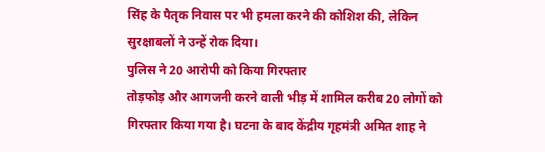सिंह के पैतृक निवास पर भी हमला करने की कोशिश की, लेकिन सुरक्षाबलों ने उन्हें रोक दिया।
पुलिस ने 20 आरोपी को किया गिरफ्तार
तोड़फोड़ और आगजनी करने वाली भीड़ में शामिल करीब 20 लोगों को गिरफ्तार किया गया है। घटना के बाद केंद्रीय गृहमंत्री अमित शाह ने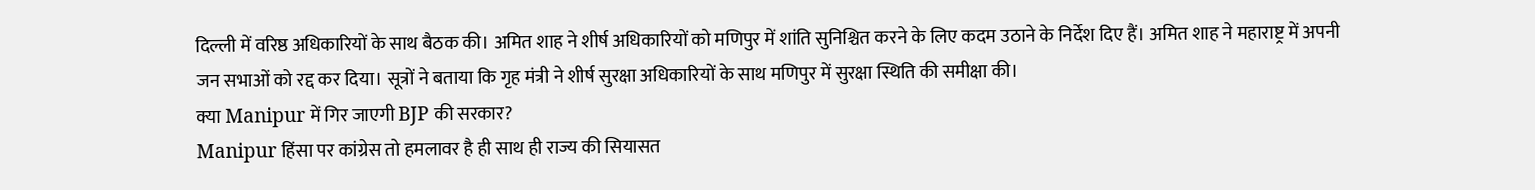दिल्ली में वरिष्ठ अधिकारियों के साथ बैठक की। अमित शाह ने शीर्ष अधिकारियों को मणिपुर में शांति सुनिश्चित करने के लिए कदम उठाने के निर्देश दिए हैं। अमित शाह ने महाराष्ट्र में अपनी जन सभाओं को रद्द कर दिया। सूत्रों ने बताया कि गृह मंत्री ने शीर्ष सुरक्षा अधिकारियों के साथ मणिपुर में सुरक्षा स्थिति की समीक्षा की।
क्या Manipur में गिर जाएगी BJP की सरकार?
Manipur हिंसा पर कांग्रेस तो हमलावर है ही साथ ही राज्य की सियासत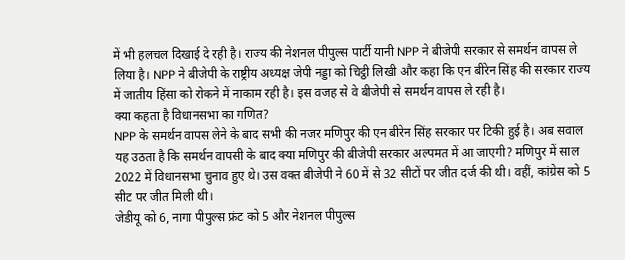में भी हलचल दिखाई दे रही है। राज्य की नेशनल पीपुल्स पार्टी यानी NPP ने बीजेपी सरकार से समर्थन वापस ले लिया है। NPP ने बीजेपी के राष्ट्रीय अध्यक्ष जेपी नड्डा को चिट्ठी लिखी और कहा कि एन बीरेन सिंह की सरकार राज्य में जातीय हिंसा को रोकने में नाकाम रही है। इस वजह से वे बीजेपी से समर्थन वापस ले रही है।
क्या कहता है विधानसभा का गणित?
NPP के समर्थन वापस लेने के बाद सभी की नजर मणिपुर की एन बीरेन सिंह सरकार पर टिकी हुई है। अब सवाल यह उठता है कि समर्थन वापसी के बाद क्या मणिपुर की बीजेपी सरकार अल्पमत में आ जाएगी? मणिपुर में साल 2022 में विधानसभा चुनाव हुए थे। उस वक्त बीजेपी ने 60 में से 32 सीटों पर जीत दर्ज की थी। वहीं, कांग्रेस को 5 सीट पर जीत मिली थी।
जेडीयू को 6, नागा पीपुल्स फ्रंट को 5 और नेशनल पीपुल्स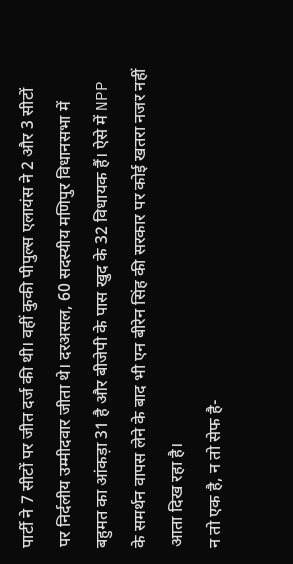पार्टी ने 7 सीटों पर जीत दर्ज की थी। वहीं कुकी पीपुल्स एलायंस ने 2 और 3 सीटों पर निर्दलीय उम्मीदवार जीता थे। दरअसल, 60 सदस्यीय मणिपुर विधानसभा में बहुमत का आंकड़ा 31 है और बीजेपी के पास खुद के 32 विधायक हैं। ऐसे में NPP के समर्थन वापस लेने के बाद भी एन बीरेन सिंह की सरकार पर कोई खतरा नजर नहीं आता दिख रहा है।
न तो एक है, न तो सेफ है-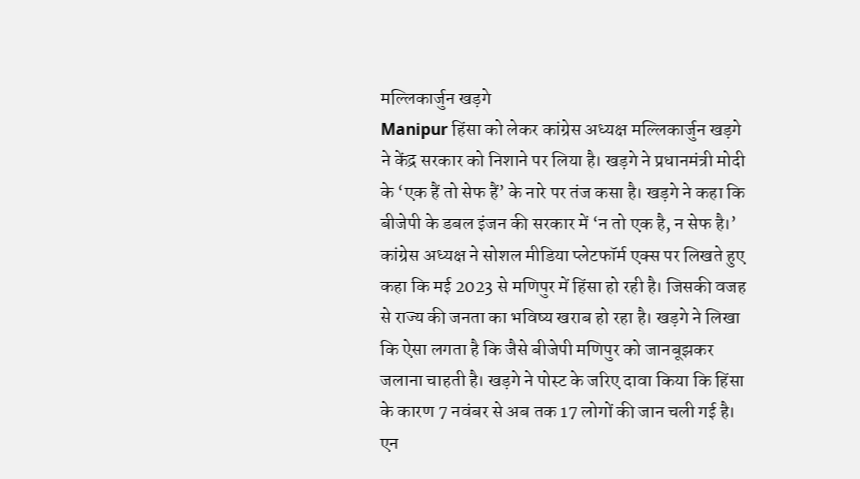मल्लिकार्जुन खड़गे
Manipur हिंसा को लेकर कांग्रेस अध्यक्ष मल्लिकार्जुन खड़गे ने केंद्र सरकार को निशाने पर लिया है। खड़गे ने प्रधानमंत्री मोदी के ‘एक हैं तो सेफ हैं’ के नारे पर तंज कसा है। खड़गे ने कहा कि बीजेपी के डबल इंजन की सरकार में ‘न तो एक है, न सेफ है।’
कांग्रेस अध्यक्ष ने सोशल मीडिया प्लेटफॉर्म एक्स पर लिखते हुए कहा कि मई 2023 से मणिपुर में हिंसा हो रही है। जिसकी वजह से राज्य की जनता का भविष्य खराब हो रहा है। खड़गे ने लिखा कि ऐसा लगता है कि जैसे बीजेपी मणिपुर को जानबूझकर जलाना चाहती है। खड़गे ने पोस्ट के जरिए दावा किया कि हिंसा के कारण 7 नवंबर से अब तक 17 लोगों की जान चली गई है।
एन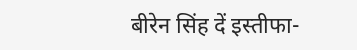बीरेन सिंह दें इस्तीफा-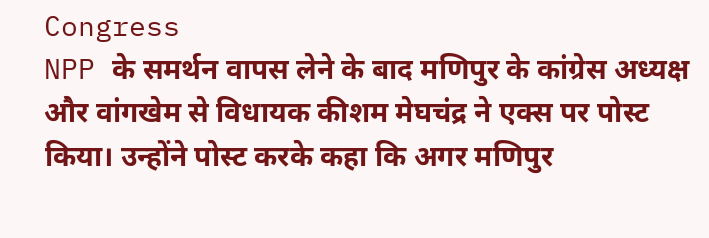Congress
NPP के समर्थन वापस लेने के बाद मणिपुर के कांग्रेस अध्यक्ष और वांगखेम से विधायक कीशम मेघचंद्र ने एक्स पर पोस्ट किया। उन्होंने पोस्ट करके कहा कि अगर मणिपुर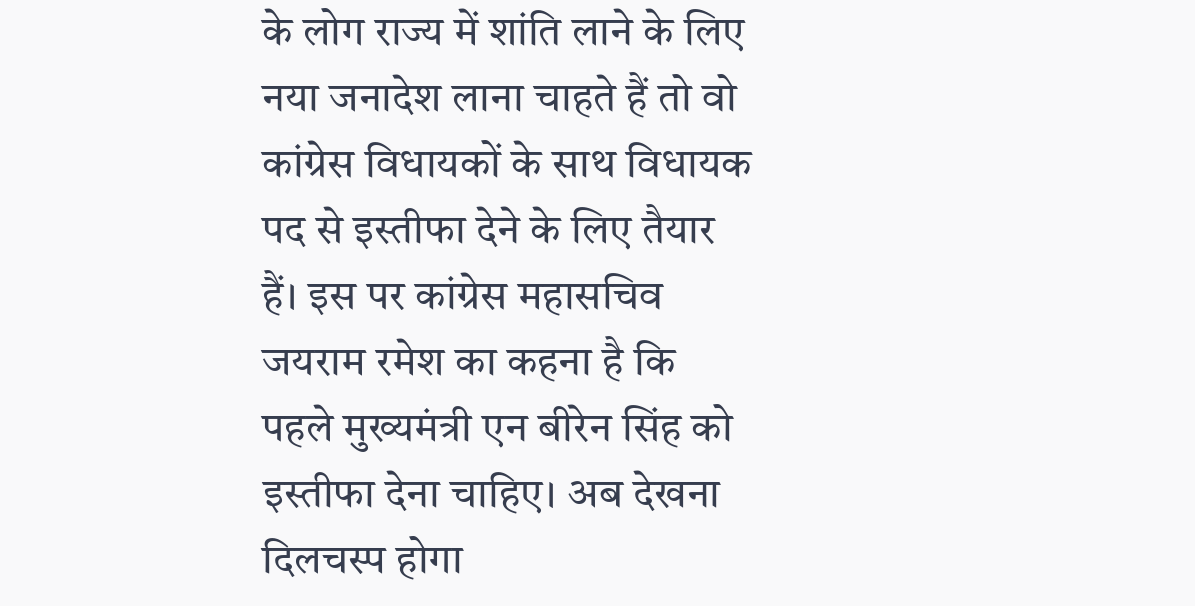के लोग राज्य में शांति लाने के लिए नया जनादेश लाना चाहते हैं तो वो कांग्रेस विधायकों के साथ विधायक पद से इस्तीफा देने के लिए तैयार हैं। इस पर कांग्रेस महासचिव जयराम रमेश का कहना है कि पहले मुख्यमंत्री एन बीरेन सिंह को इस्तीफा देना चाहिए। अब देखना दिलचस्प होगा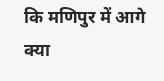कि मणिपुर में आगे क्या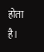होता है।